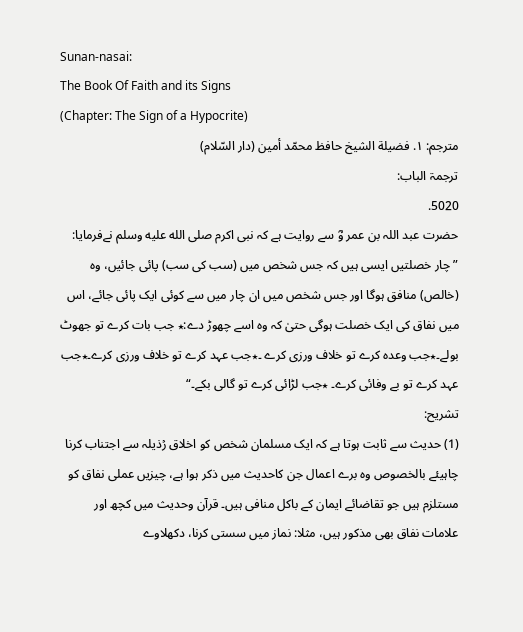Sunan-nasai:
The Book Of Faith and its Signs
(Chapter: The Sign of a Hypocrite)
مترجم: ١. فضيلة الشيخ حافظ محمّد أمين (دار السّلام)
ترجمۃ الباب:
5020.
حضرت عبد اللہ بن عمر وؓ سے روایت ہے کہ نبی اکرم صلى الله عليه وسلم نےفرمایا: ”چار خصلتیں ایسی ہیں کہ جس شخص میں (سب کی سب) پائی جائیں، وہ (خالص) منافق ہوگا اور جس شخص میں ان چار میں سے کوئی ایک پائی جائے، اس میں نفاق کی ایک خصلت ہوگی حتیٰ کہ وہ اسے چھوڑ دے:٭ جب بات کرے تو جھوٹ بولے۔٭جب وعدہ کرے تو خلاف ورزی کرے ۔٭جب عہد کرے تو خلاف ورزی کرے۔٭جب عہد کرے تو بے وفائی کرے۔ ٭جب لڑائی کرے تو گالی بکے۔“
تشریح:
(1) حدیث سے ثابت ہوتا ہے کہ ایک مسلمان شخص کو اخلاق رۡذیلہ سے اجتناب کرنا چاہیئے بالخصوص وہ برے اعمال جن کاحدیث میں ذکر ہوا ہے، چیزیں عملی نفاق کو مستلزم ہیں جو تقاضائے ایمان کے باکل منافی ہیں۔ قرآن وحدیث میں کچھ اور علامات نفاق بھی مذکور ہیں، مثلا: نماز میں سستی کرنا، دکھلاوے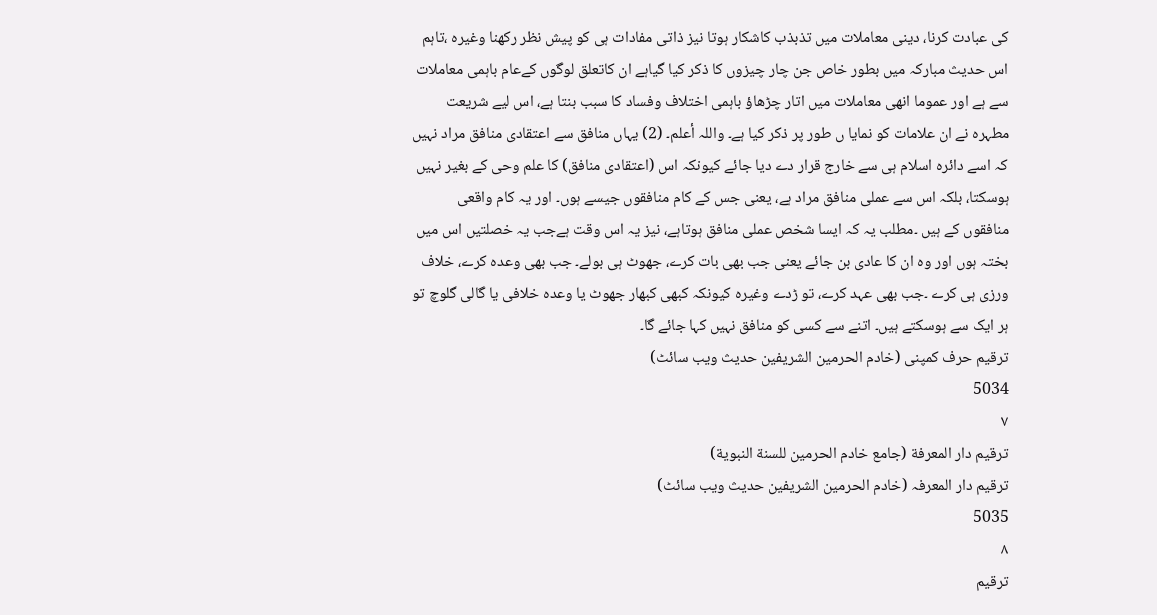کی عبادت کرنا، دینی معاملات میں تذبذب کاشکار ہوتا نیز ذاتی مفادات ہی کو پیش نظر رکھنا وغیرہ ،تاہم اس حدیث مبارکہ میں بطور خاص جن چار چیزوں کا ذکر کیا گیاہے ان کاتعلق لوگوں کےعام باہمی معاملات سے ہے اور عموما انھی معاملات میں اتار چڑھاؤ باہمی اختلاف وفساد کا سبب بنتا ہے، اس لیے شریعت مطہرہ نے ان علامات کو نمایا ں طور پر ذکر کیا ہے۔ واللہ أعلم۔ (2) یہاں منافق سے اعتقادی منافق مراد نہیں کہ اسے دائرہ اسلام ہی سے خارج قرار دے دیا جائے کیونکہ اس (اعتقادی منافق) کا علم وحی کے بغیر نہیں ہوسکتا، بلکہ اس سے عملی منافق مراد ہے، یعنی جس کے کام منافقوں جیسے ہوں۔ اور یہ کام واقعی منافقوں کے ہیں ۔مطلب یہ کہ ایسا شخص عملی منافق ہوتاہے، نیز یہ اس وقت ہےجب یہ خصلتیں اس میں بختہ ہوں اور وہ ان کا عادی بن جائے یعنی جب بھی بات کرے، جھوٹ ہی بولے۔ جب بھی وعدہ کرے، خلاف ورزی ہی کرے ۔جب بھی عہد کرے، تو ڑدے وغیرہ کیونکہ کبھی کبھار جھوٹ یا وعدہ خلافی یا گالی گلوچ تو ہر ایک سے ہوسکتے ہیں۔ اتنے سے کسی کو منافق نہیں کہا جائے گا۔
ترقیم حرف کمپنی (خادم الحرمین الشریفین حدیث ویب سائٹ)
5034
٧
ترقيم دار المعرفة (جامع خادم الحرمين للسنة النبوية)
ترقیم دار المعرفہ (خادم الحرمین الشریفین حدیث ویب سائٹ)
5035
٨
ترقيم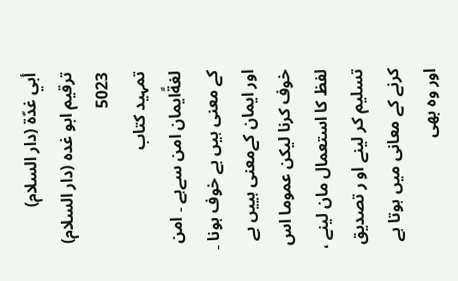أبي غدّة (دار السلام)
ترقیم ابو غدہ (دار السلام)
5023
تمہید کتاب
لغةًایمان امن سےہے ۔ امن کے معنی ہیں بے خوف ہونا ۔ اور ایمان کےمعنی ہییں بے خوف کرنا لیکن عموما اس لفظ کا استعمال مان لینے ، تسلیم کر لینے او ر تصدیق کرنے کے معانی میں ہوتا ہے اور وہ بھی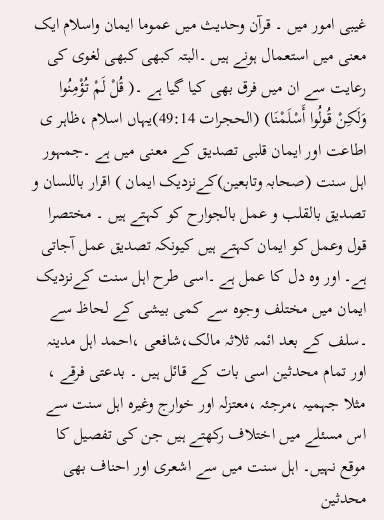غیبی امور میں ۔ قرآن وحدیث میں عموما ایمان واسلام ایک معنی میں استعمال ہونے ہیں ۔البتہ کبھی کبھی لغوی کی رعایت سے ان میں فرق بھی کیا گیا ہے ۔( قُلْ لَمْ تُؤْمِنُوا وَلَكِنْ قُولُوا أَسْلَمْنَا) (الحجرات 49:14)یہاں اسلام ،ظاہر ی اطاعت اور ایمان قلبی تصدیق کے معنی میں ہے ۔جمہور اہل سنت (صحابہ وتابعین)کےنزدیک ایمان ) اقرار باللسان و تصديق بالقلب و عمل بالجوارح کو کہتے ہیں ۔ مختصرا قول وعمل کو ایمان کہتے ہیں کیونکہ تصدیق عمل آجاتی ہے۔ اور وہ دل کا عمل ہے ۔اسی طرح اہل سنت کےنزدیک ایمان میں مختلف وجوہ سے کمی بیشی کے لحاظ سے ۔سلف کے بعد ائمہ ثلاثہ مالک،شافعی ،احمد اہل مدینہ اور تمام محدثین اسی بات کے قائل ہیں ۔ بدعتی فرقے ، مثلا جہمیہ ،مرجئہ ،معتزلہ اور خوارج وغیرہ اہل سنت سے اس مسئلے میں اختلاف رکھتے ہیں جن کی تفصیل کا موقع نہیں۔ اہل سنت میں سے اشعری اور احناف بھی محدثین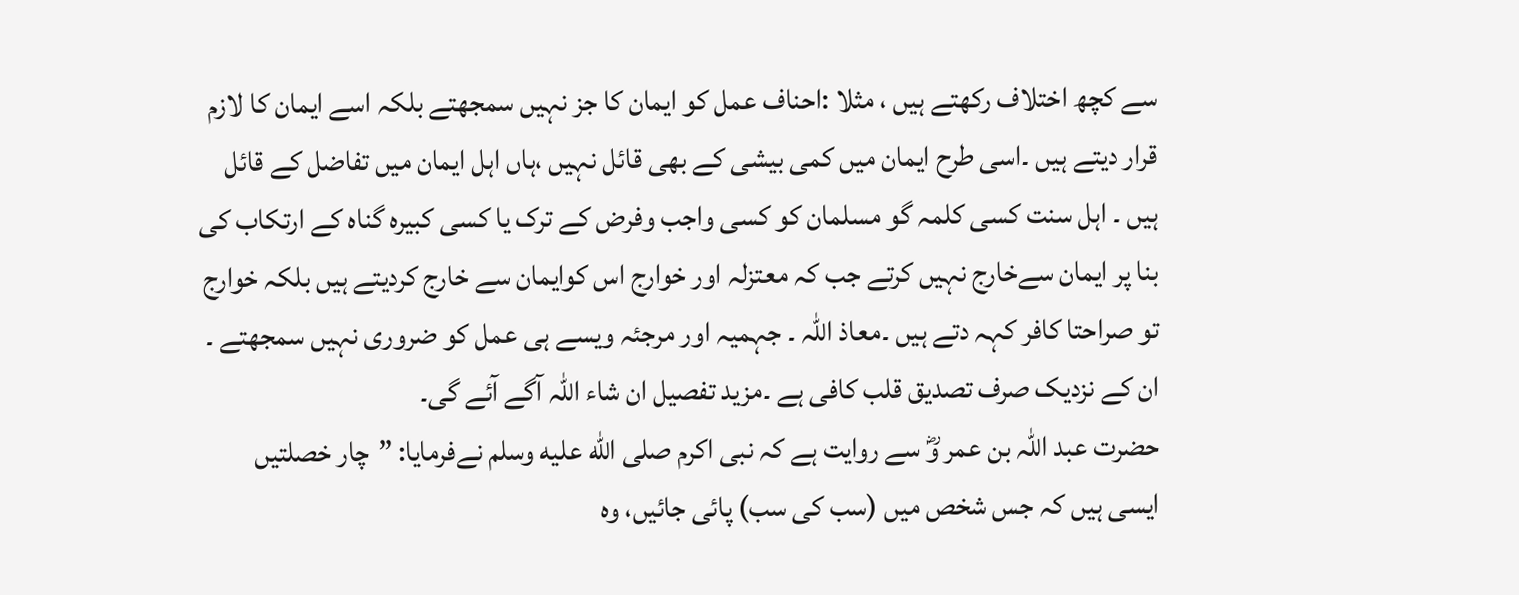سے کچھ اختلاف رکھتے ہیں ، مثلا :احناف عمل کو ایمان کا جز نہیں سمجھتے بلکہ اسے ایمان کا لازم قرار دیتے ہیں ۔اسی طرح ایمان میں کمی بیشی کے بھی قائل نہیں ،ہاں اہل ایمان میں تفاضل کے قائل ہیں ۔ اہل سنت کسی کلمہ گو مسلمان کو کسی واجب وفرض کے ترک یا کسی کبیرہ گناہ کے ارتکاب کی بنا پر ایمان سےخارج نہیں کرتے جب کہ معتزلہ اور خوارج اس کوایمان سے خارج کردیتے ہیں بلکہ خوارج تو صراحتا کافر کہہ دتے ہیں ۔معاذ اللہ ۔ جہمیہ اور مرجئہ ویسے ہی عمل کو ضروری نہیں سمجھتے ۔ ان کے نزدیک صرف تصدیق قلب کافی ہے ۔مزید تفصیل ان شاء اللہ آگے آئے گی۔
حضرت عبد اللہ بن عمر وؓ سے روایت ہے کہ نبی اکرم صلى الله عليه وسلم نےفرمایا: ”چار خصلتیں ایسی ہیں کہ جس شخص میں (سب کی سب) پائی جائیں، وہ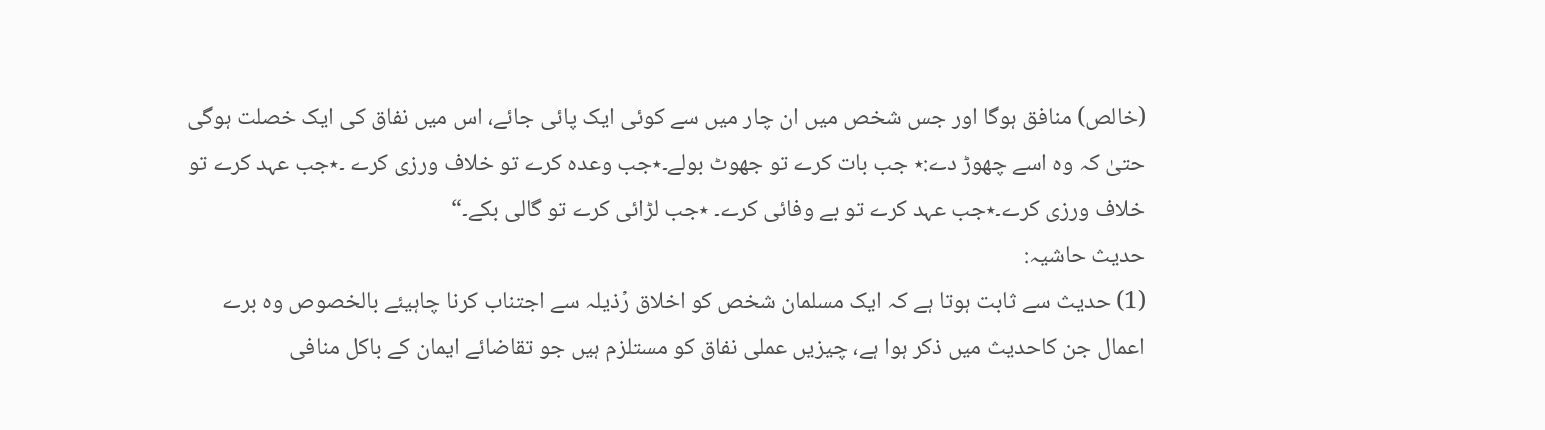(خالص) منافق ہوگا اور جس شخص میں ان چار میں سے کوئی ایک پائی جائے، اس میں نفاق کی ایک خصلت ہوگی حتیٰ کہ وہ اسے چھوڑ دے:٭ جب بات کرے تو جھوٹ بولے۔٭جب وعدہ کرے تو خلاف ورزی کرے ۔٭جب عہد کرے تو خلاف ورزی کرے۔٭جب عہد کرے تو بے وفائی کرے۔ ٭جب لڑائی کرے تو گالی بکے۔“
حدیث حاشیہ:
(1) حدیث سے ثابت ہوتا ہے کہ ایک مسلمان شخص کو اخلاق رۡذیلہ سے اجتناب کرنا چاہیئے بالخصوص وہ برے اعمال جن کاحدیث میں ذکر ہوا ہے، چیزیں عملی نفاق کو مستلزم ہیں جو تقاضائے ایمان کے باکل منافی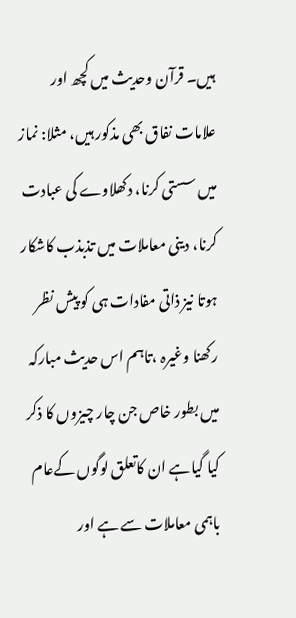ہیں۔ قرآن وحدیث میں کچھ اور علامات نفاق بھی مذکور ہیں، مثلا: نماز میں سستی کرنا، دکھلاوے کی عبادت کرنا، دینی معاملات میں تذبذب کاشکار ہوتا نیز ذاتی مفادات ہی کو پیش نظر رکھنا وغیرہ ،تاہم اس حدیث مبارکہ میں بطور خاص جن چار چیزوں کا ذکر کیا گیاہے ان کاتعلق لوگوں کےعام باہمی معاملات سے ہے اور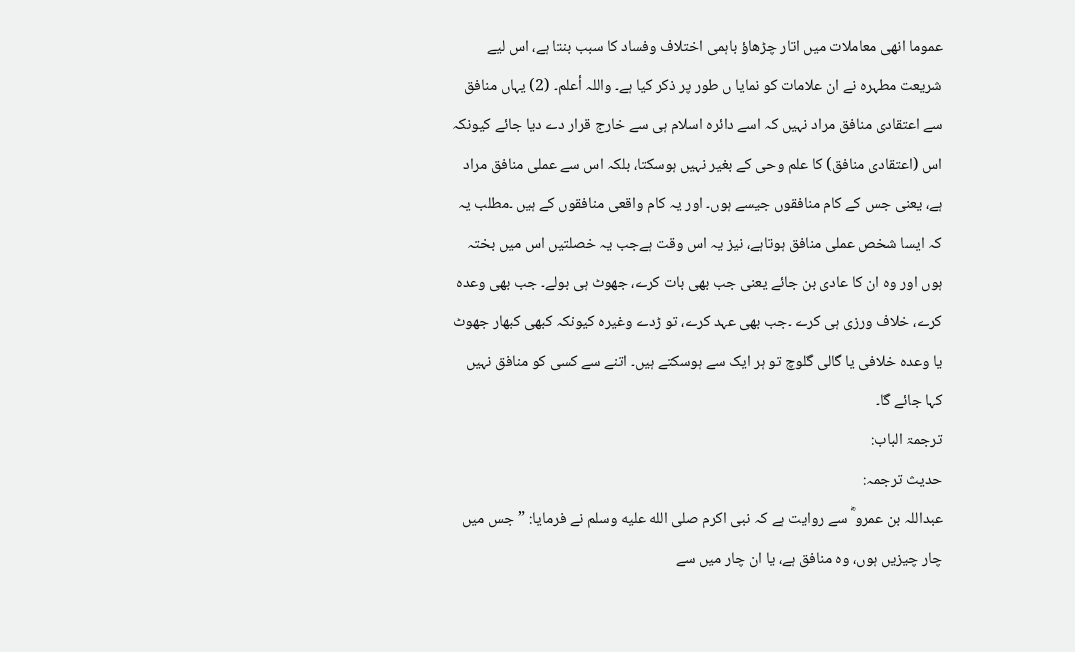عموما انھی معاملات میں اتار چڑھاؤ باہمی اختلاف وفساد کا سبب بنتا ہے، اس لیے شریعت مطہرہ نے ان علامات کو نمایا ں طور پر ذکر کیا ہے۔ واللہ أعلم۔ (2) یہاں منافق سے اعتقادی منافق مراد نہیں کہ اسے دائرہ اسلام ہی سے خارج قرار دے دیا جائے کیونکہ اس (اعتقادی منافق) کا علم وحی کے بغیر نہیں ہوسکتا، بلکہ اس سے عملی منافق مراد ہے، یعنی جس کے کام منافقوں جیسے ہوں۔ اور یہ کام واقعی منافقوں کے ہیں ۔مطلب یہ کہ ایسا شخص عملی منافق ہوتاہے، نیز یہ اس وقت ہےجب یہ خصلتیں اس میں بختہ ہوں اور وہ ان کا عادی بن جائے یعنی جب بھی بات کرے، جھوٹ ہی بولے۔ جب بھی وعدہ کرے، خلاف ورزی ہی کرے ۔جب بھی عہد کرے، تو ڑدے وغیرہ کیونکہ کبھی کبھار جھوٹ یا وعدہ خلافی یا گالی گلوچ تو ہر ایک سے ہوسکتے ہیں۔ اتنے سے کسی کو منافق نہیں کہا جائے گا۔
ترجمۃ الباب:
حدیث ترجمہ:
عبداللہ بن عمرو ؓ سے روایت ہے کہ نبی اکرم صلى الله عليه وسلم نے فرمایا: ”جس میں چار چیزیں ہوں، وہ منافق ہے، یا ان چار میں سے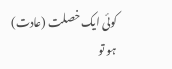کوئی ایک خصلت (عادت) ہو تو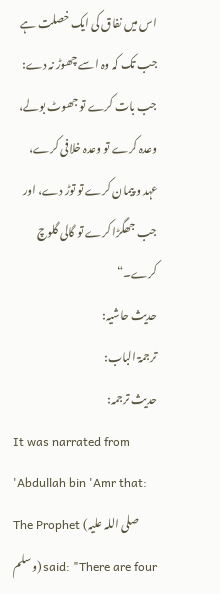اس میں نفاق کی ایک خصلت ہے جب تک کہ وہ اسے چھوڑ نہ دے: جب بات کرے تو جھوٹ بولے، وعدہ کرے تو وعدہ خلافی کرے، عہد و پیمان کرے تو توڑ دے، اور جب جھگڑا کرے تو گالی گلوچ کرے۔“
حدیث حاشیہ:
ترجمۃ الباب:
حدیث ترجمہ:
It was narrated from 'Abdullah bin 'Amr that: The Prophet (صلی اللہ علیہ وسلم) said: "There are four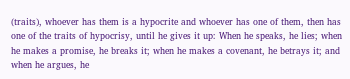(traits), whoever has them is a hypocrite and whoever has one of them, then has one of the traits of hypocrisy, until he gives it up: When he speaks, he lies; when he makes a promise, he breaks it; when he makes a covenant, he betrays it; and when he argues, he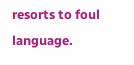resorts to foul language.